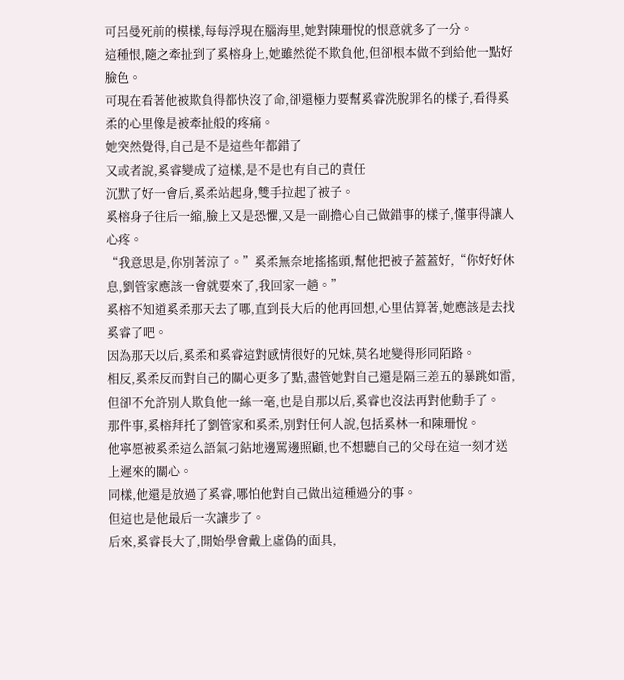可呂曼死前的模樣,每每浮現在腦海里,她對陳珊悅的恨意就多了一分。
這種恨,隨之牽扯到了奚榕身上,她雖然從不欺負他,但卻根本做不到給他一點好臉色。
可現在看著他被欺負得都快沒了命,卻還極力要幫奚睿洗脫罪名的樣子,看得奚柔的心里像是被牽扯般的疼痛。
她突然覺得,自己是不是這些年都錯了
又或者說,奚睿變成了這樣,是不是也有自己的責任
沉默了好一會后,奚柔站起身,雙手拉起了被子。
奚榕身子往后一縮,臉上又是恐懼,又是一副擔心自己做錯事的樣子,懂事得讓人心疼。
“我意思是,你別著涼了。”奚柔無奈地搖搖頭,幫他把被子蓋蓋好,“你好好休息,劉管家應該一會就要來了,我回家一趟。”
奚榕不知道奚柔那天去了哪,直到長大后的他再回想,心里估算著,她應該是去找奚睿了吧。
因為那天以后,奚柔和奚睿這對感情很好的兄妹,莫名地變得形同陌路。
相反,奚柔反而對自己的關心更多了點,盡管她對自己還是隔三差五的暴跳如雷,但卻不允許別人欺負他一絲一毫,也是自那以后,奚睿也沒法再對他動手了。
那件事,奚榕拜托了劉管家和奚柔,別對任何人說,包括奚林一和陳珊悅。
他寧愿被奚柔這么語氣刁鉆地邊罵邊照顧,也不想聽自己的父母在這一刻才送上遲來的關心。
同樣,他還是放過了奚睿,哪怕他對自己做出這種過分的事。
但這也是他最后一次讓步了。
后來,奚睿長大了,開始學會戴上虛偽的面具,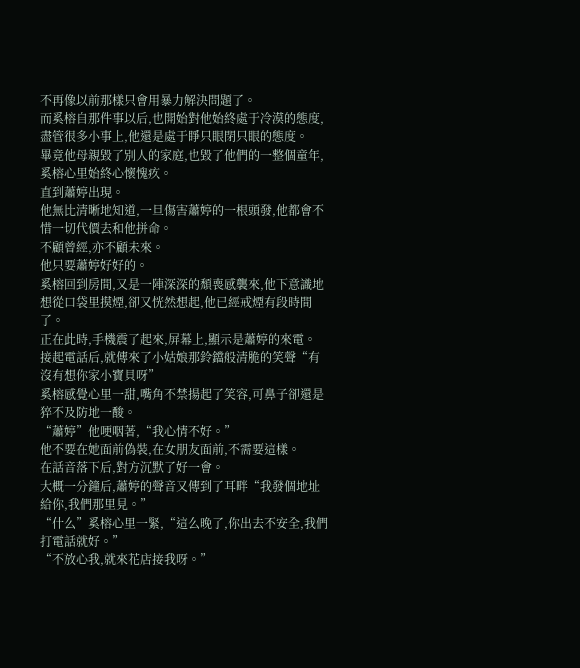不再像以前那樣只會用暴力解決問題了。
而奚榕自那件事以后,也開始對他始終處于冷漠的態度,盡管很多小事上,他還是處于睜只眼閉只眼的態度。
畢竟他母親毀了別人的家庭,也毀了他們的一整個童年,奚榕心里始終心懷愧疚。
直到蕭婷出現。
他無比清晰地知道,一旦傷害蕭婷的一根頭發,他都會不惜一切代價去和他拼命。
不顧曾經,亦不顧未來。
他只要蕭婷好好的。
奚榕回到房間,又是一陣深深的頹喪感襲來,他下意識地想從口袋里摸煙,卻又恍然想起,他已經戒煙有段時間了。
正在此時,手機震了起來,屏幕上,顯示是蕭婷的來電。
接起電話后,就傳來了小姑娘那鈴鐺般清脆的笑聲“有沒有想你家小寶貝呀”
奚榕感覺心里一甜,嘴角不禁揚起了笑容,可鼻子卻還是猝不及防地一酸。
“蕭婷”他哽咽著,“我心情不好。”
他不要在她面前偽裝,在女朋友面前,不需要這樣。
在話音落下后,對方沉默了好一會。
大概一分鐘后,蕭婷的聲音又傳到了耳畔“我發個地址給你,我們那里見。”
“什么”奚榕心里一緊,“這么晚了,你出去不安全,我們打電話就好。”
“不放心我,就來花店接我呀。”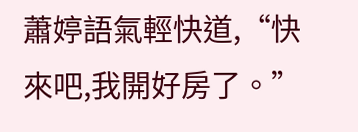蕭婷語氣輕快道,“快來吧,我開好房了。”